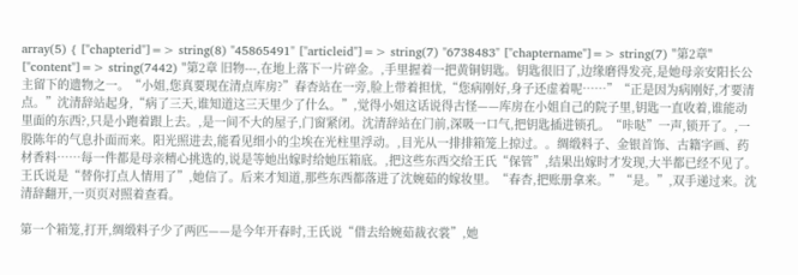array(5) { ["chapterid"]=> string(8) "45865491" ["articleid"]=> string(7) "6738483" ["chaptername"]=> string(7) "第2章" ["content"]=> string(7442) "第2章 旧物---,在地上落下一片碎金。,手里握着一把黄铜钥匙。钥匙很旧了,边缘磨得发亮,是她母亲安阳长公主留下的遗物之一。“小姐,您真要现在清点库房?”春杏站在一旁,脸上带着担忧,“您病刚好,身子还虚着呢……”“正是因为病刚好,才要清点。”沈清辞站起身,“病了三天,谁知道这三天里少了什么。”,觉得小姐这话说得古怪——库房在小姐自己的院子里,钥匙一直收着,谁能动里面的东西?,只是小跑着跟上去。,是一间不大的屋子,门窗紧闭。沈清辞站在门前,深吸一口气,把钥匙插进锁孔。“咔哒”一声,锁开了。,一股陈年的气息扑面而来。阳光照进去,能看见细小的尘埃在光柱里浮动。,目光从一排排箱笼上掠过。。绸缎料子、金银首饰、古籍字画、药材香料……每一件都是母亲精心挑选的,说是等她出嫁时给她压箱底。,把这些东西交给王氏“保管”,结果出嫁时才发现,大半都已经不见了。王氏说是“替你打点人情用了”,她信了。后来才知道,那些东西都落进了沈婉茹的嫁妆里。“春杏,把账册拿来。”“是。”,双手递过来。沈清辞翻开,一页页对照着查看。

第一个箱笼,打开,绸缎料子少了两匹——是今年开春时,王氏说“借去给婉茹裁衣裳”,她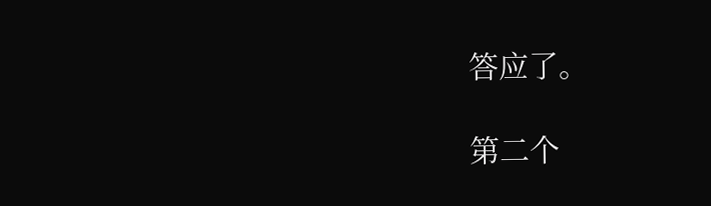答应了。

第二个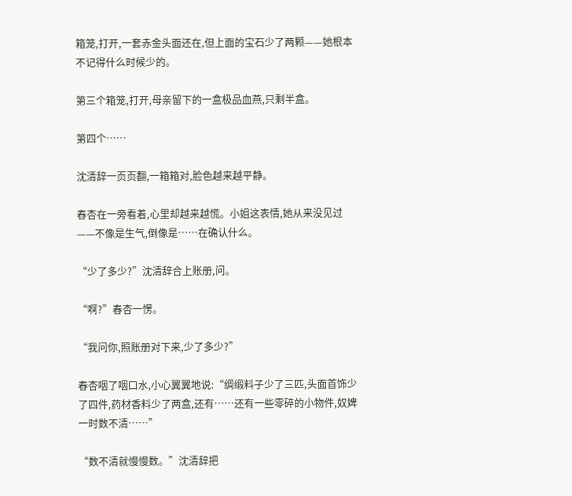箱笼,打开,一套赤金头面还在,但上面的宝石少了两颗——她根本不记得什么时候少的。

第三个箱笼,打开,母亲留下的一盒极品血燕,只剩半盒。

第四个……

沈清辞一页页翻,一箱箱对,脸色越来越平静。

春杏在一旁看着,心里却越来越慌。小姐这表情,她从来没见过——不像是生气,倒像是……在确认什么。

“少了多少?”沈清辞合上账册,问。

“啊?”春杏一愣。

“我问你,照账册对下来,少了多少?”

春杏咽了咽口水,小心翼翼地说:“绸缎料子少了三匹,头面首饰少了四件,药材香料少了两盒,还有……还有一些零碎的小物件,奴婢一时数不清……”

“数不清就慢慢数。”沈清辞把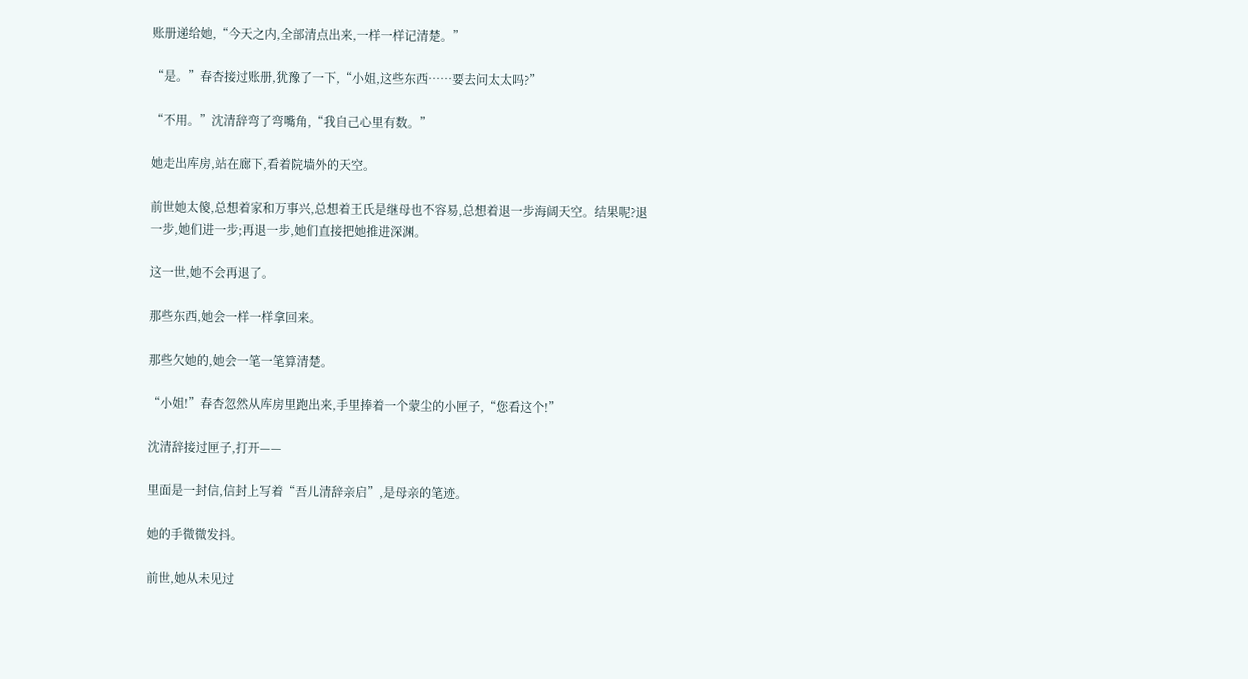账册递给她,“今天之内,全部清点出来,一样一样记清楚。”

“是。”春杏接过账册,犹豫了一下,“小姐,这些东西……要去问太太吗?”

“不用。”沈清辞弯了弯嘴角,“我自己心里有数。”

她走出库房,站在廊下,看着院墙外的天空。

前世她太傻,总想着家和万事兴,总想着王氏是继母也不容易,总想着退一步海阔天空。结果呢?退一步,她们进一步;再退一步,她们直接把她推进深渊。

这一世,她不会再退了。

那些东西,她会一样一样拿回来。

那些欠她的,她会一笔一笔算清楚。

“小姐!”春杏忽然从库房里跑出来,手里捧着一个蒙尘的小匣子,“您看这个!”

沈清辞接过匣子,打开——

里面是一封信,信封上写着“吾儿清辞亲启”,是母亲的笔迹。

她的手微微发抖。

前世,她从未见过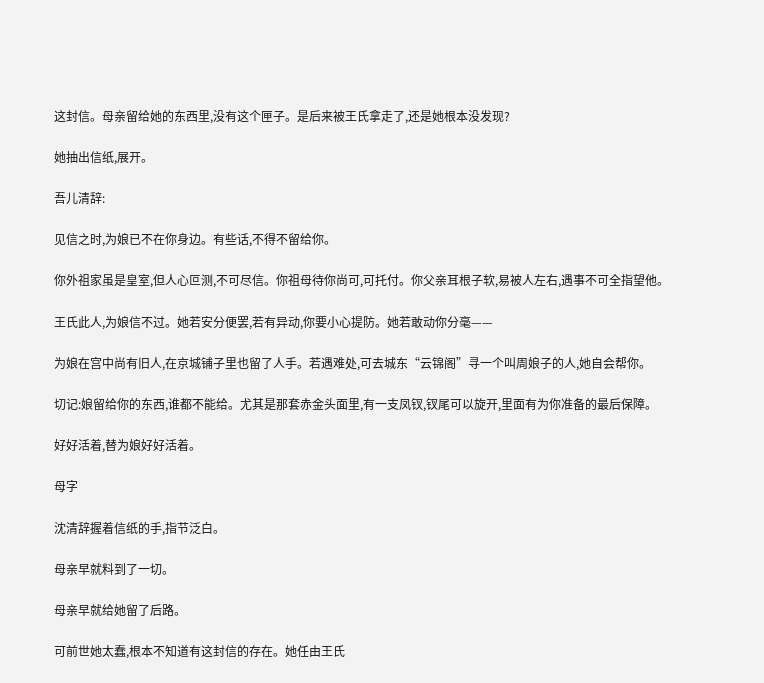这封信。母亲留给她的东西里,没有这个匣子。是后来被王氏拿走了,还是她根本没发现?

她抽出信纸,展开。

吾儿清辞:

见信之时,为娘已不在你身边。有些话,不得不留给你。

你外祖家虽是皇室,但人心叵测,不可尽信。你祖母待你尚可,可托付。你父亲耳根子软,易被人左右,遇事不可全指望他。

王氏此人,为娘信不过。她若安分便罢,若有异动,你要小心提防。她若敢动你分毫——

为娘在宫中尚有旧人,在京城铺子里也留了人手。若遇难处,可去城东“云锦阁”寻一个叫周娘子的人,她自会帮你。

切记:娘留给你的东西,谁都不能给。尤其是那套赤金头面里,有一支凤钗,钗尾可以旋开,里面有为你准备的最后保障。

好好活着,替为娘好好活着。

母字

沈清辞握着信纸的手,指节泛白。

母亲早就料到了一切。

母亲早就给她留了后路。

可前世她太蠢,根本不知道有这封信的存在。她任由王氏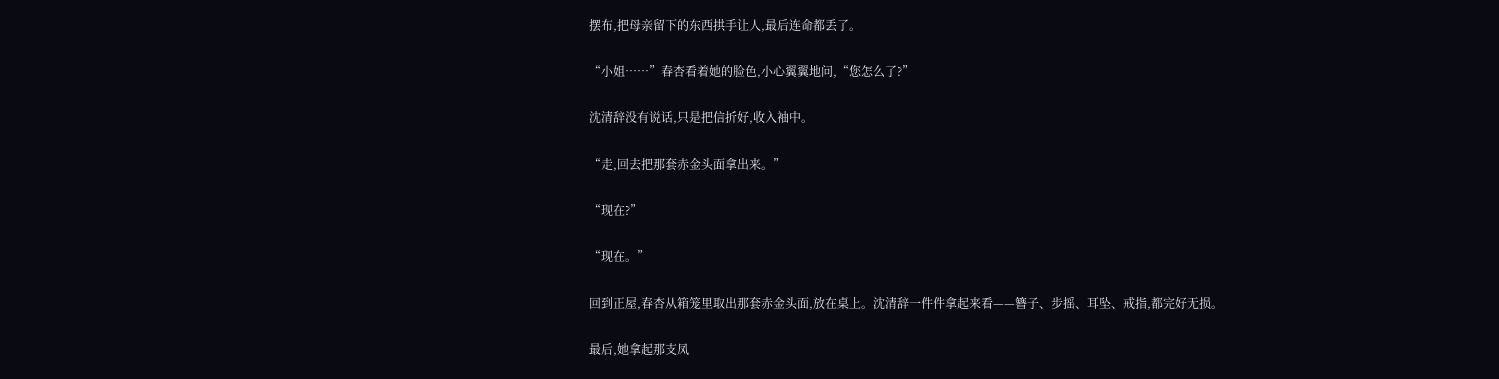摆布,把母亲留下的东西拱手让人,最后连命都丢了。

“小姐……”春杏看着她的脸色,小心翼翼地问,“您怎么了?”

沈清辞没有说话,只是把信折好,收入袖中。

“走,回去把那套赤金头面拿出来。”

“现在?”

“现在。”

回到正屋,春杏从箱笼里取出那套赤金头面,放在桌上。沈清辞一件件拿起来看——簪子、步摇、耳坠、戒指,都完好无损。

最后,她拿起那支凤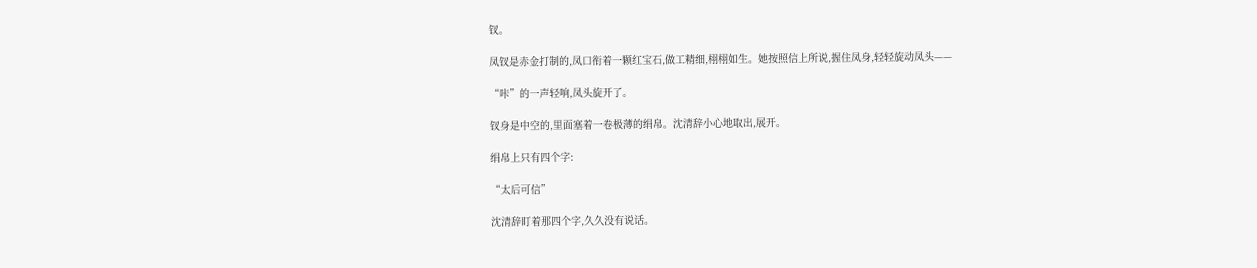钗。

凤钗是赤金打制的,凤口衔着一颗红宝石,做工精细,栩栩如生。她按照信上所说,握住凤身,轻轻旋动凤头——

“咔”的一声轻响,凤头旋开了。

钗身是中空的,里面塞着一卷极薄的绢帛。沈清辞小心地取出,展开。

绢帛上只有四个字:

“太后可信”

沈清辞盯着那四个字,久久没有说话。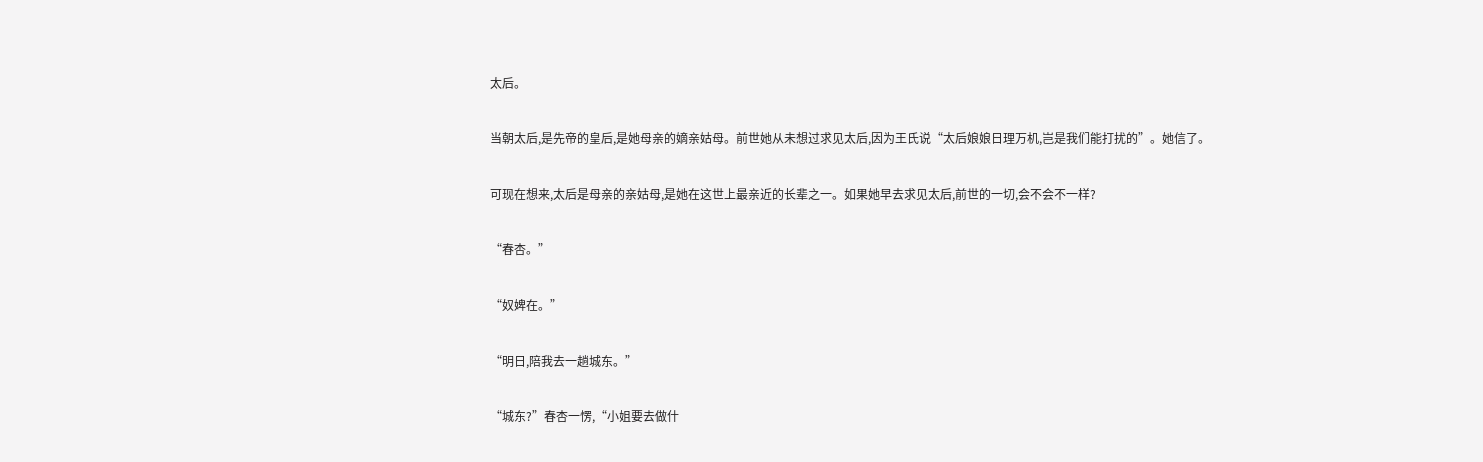太后。

当朝太后,是先帝的皇后,是她母亲的嫡亲姑母。前世她从未想过求见太后,因为王氏说“太后娘娘日理万机,岂是我们能打扰的”。她信了。

可现在想来,太后是母亲的亲姑母,是她在这世上最亲近的长辈之一。如果她早去求见太后,前世的一切,会不会不一样?

“春杏。”

“奴婢在。”

“明日,陪我去一趟城东。”

“城东?”春杏一愣,“小姐要去做什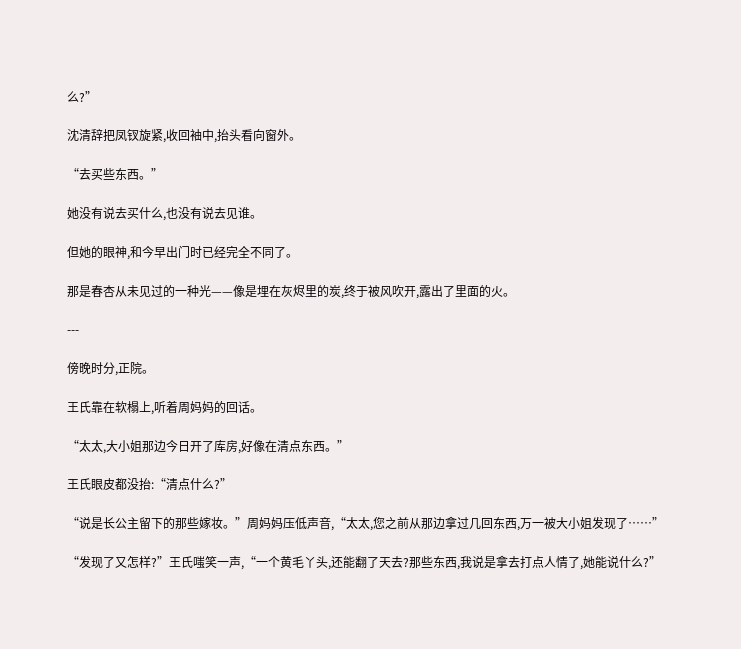么?”

沈清辞把凤钗旋紧,收回袖中,抬头看向窗外。

“去买些东西。”

她没有说去买什么,也没有说去见谁。

但她的眼神,和今早出门时已经完全不同了。

那是春杏从未见过的一种光——像是埋在灰烬里的炭,终于被风吹开,露出了里面的火。

---

傍晚时分,正院。

王氏靠在软榻上,听着周妈妈的回话。

“太太,大小姐那边今日开了库房,好像在清点东西。”

王氏眼皮都没抬:“清点什么?”

“说是长公主留下的那些嫁妆。”周妈妈压低声音,“太太,您之前从那边拿过几回东西,万一被大小姐发现了……”

“发现了又怎样?”王氏嗤笑一声,“一个黄毛丫头,还能翻了天去?那些东西,我说是拿去打点人情了,她能说什么?”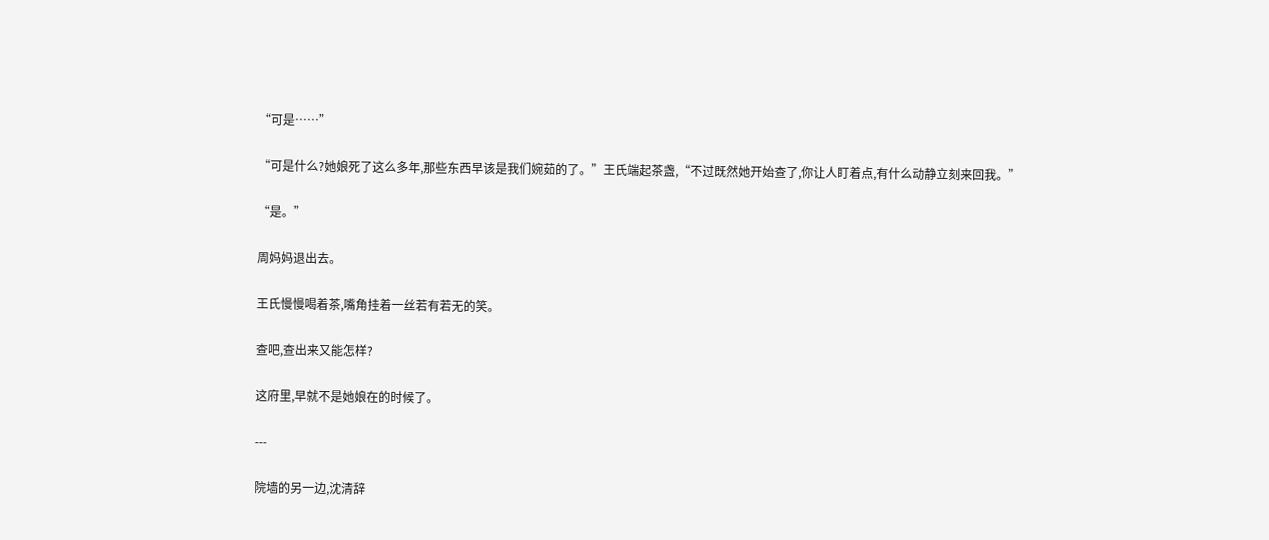“可是……”

“可是什么?她娘死了这么多年,那些东西早该是我们婉茹的了。”王氏端起茶盏,“不过既然她开始查了,你让人盯着点,有什么动静立刻来回我。”

“是。”

周妈妈退出去。

王氏慢慢喝着茶,嘴角挂着一丝若有若无的笑。

查吧,查出来又能怎样?

这府里,早就不是她娘在的时候了。

---

院墙的另一边,沈清辞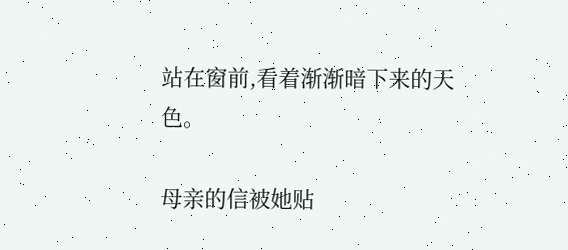站在窗前,看着渐渐暗下来的天色。

母亲的信被她贴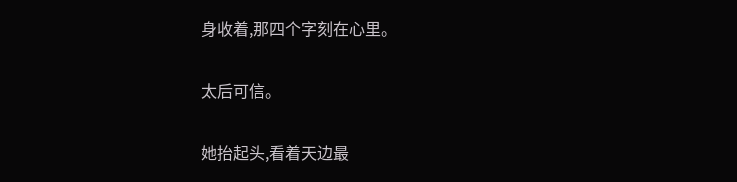身收着,那四个字刻在心里。

太后可信。

她抬起头,看着天边最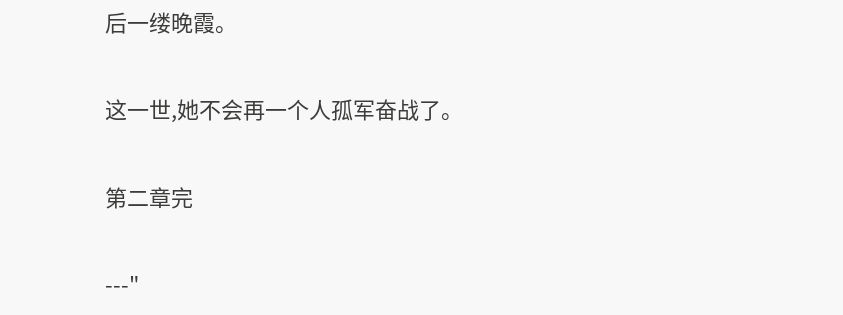后一缕晚霞。

这一世,她不会再一个人孤军奋战了。

第二章完

---"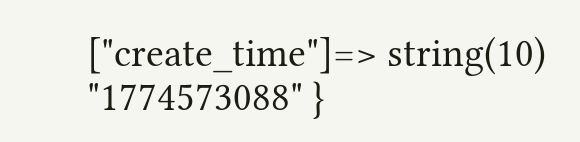["create_time"]=> string(10) "1774573088" }